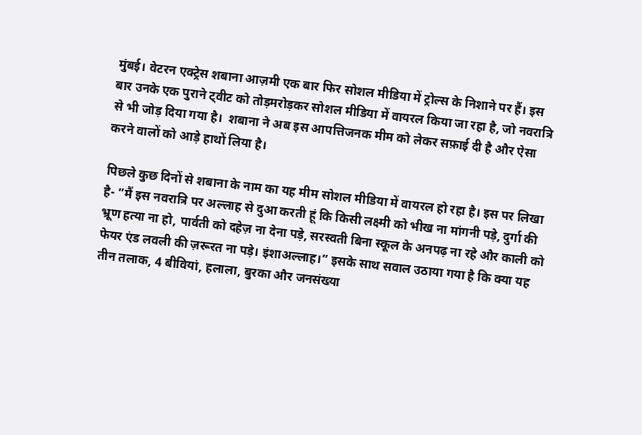मुंबई। वेटरन एक्ट्रेस शबाना आज़मी एक बार फिर सोशल मीडिया में ट्रोल्स के निशाने पर हैं। इस बार उनके एक पुराने ट्वीट को तोड़मरोड़कर सोशल मीडिया में वायरल किया जा रहा है, जो नवरात्रि से भी जोड़ दिया गया है।  शबाना ने अब इस आपत्तिजनक मीम को लेकर सफ़ाई दी है और ऐसा करने वालों को आड़े हाथों लिया है।

पिछले कुछ दिनों से शबाना के नाम का यह मीम सोशल मीडिया में वायरल हो रहा है। इस पर लिखा है- ”मैं इस नवरात्रि पर अल्लाह से दुआ करती हूं कि किसी लक्ष्मी को भीख ना मांगनी पड़े, दुर्गा की भ्रूण हत्या ना हो, पार्वती को दहेज़ ना देना पड़े, सरस्वती बिना स्कूल के अनपढ़ ना रहे और काली को फेयर एंड लवली की ज़रूरत ना पड़े। इंशाअल्लाह।” इसके साथ सवाल उठाया गया है कि क्या यह तीन तलाक, 4 बीवियां, हलाला, बुरका और जनसंख्या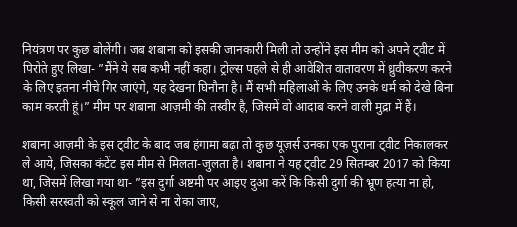नियंत्रण पर कुछ बोलेंगी। जब शबाना को इसकी जानकारी मिली तो उन्होंने इस मीम को अपने ट्वीट में पिरोते हुए लिखा- ”मैंने ये सब कभी नहीं कहा। ट्रोल्स पहले से ही आवेशित वातावरण में ध्रुवीकरण करने के लिए इतना नीचे गिर जाएंगे, यह देखना घिनौना है। मैं सभी महिलाओं के लिए उनके धर्म को देखे बिना काम करती हूं।” मीम पर शबाना आज़मी की तस्वीर है, जिसमें वो आदाब करने वाली मुद्रा में हैं।

शबाना आज़मी के इस ट्वीट के बाद जब हंगामा बढ़ा तो कुछ यूज़र्स उनका एक पुराना ट्वीट निकालकर ले आये, जिसका कंटेंट इस मीम से मिलता-जुलता है। शबाना ने यह ट्वीट 29 सितम्बर 2017 को किया था, जिसमें लिखा गया था- ”इस दुर्गा अष्टमी पर आइए दुआ करें कि किसी दुर्गा की भ्रूण हत्या ना हो, किसी सरस्वती को स्कूल जाने से ना रोका जाए,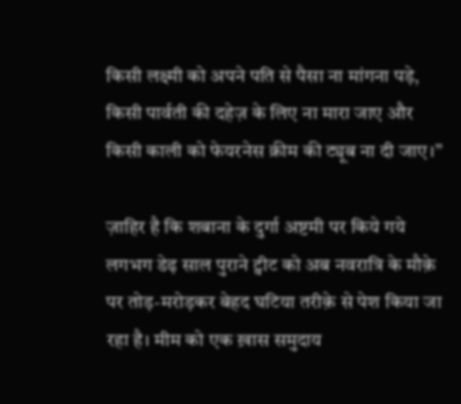किसी लक्ष्मी को अपने पति से पैसा ना मांगना पड़े, किसी पार्वती की दहेज़ के लिए ना मारा जाए और किसी काली को फेयरनेस क्रीम की ट्यूब ना दी जाए।”

ज़ाहिर है कि शबाना के दुर्गा अष्टमी पर किये गये लगभग डेढ़ साल पुराने ट्वीट को अब नवरात्रि के मौक़े पर तोड़-मरोड़कर बेहद घटिया तरीक़े से पेश किया जा रहा है। मीम को एक ख़ास समुदाय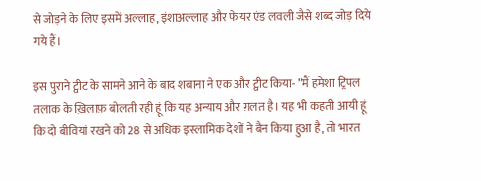से जोड़ने के लिए इसमें अल्लाह, इंशाअल्लाह और फेयर एंड लवली जैसे शब्द जोड़ दिये गये हैं।

इस पुराने ट्वीट के सामने आने के बाद शबाना ने एक और ट्वीट किया- ”मैं हमेशा ट्रिपल तलाक के ख़िलाफ़ बोलती रही हूं कि यह अन्याय और ग़लत है। यह भी कहती आयी हूं कि दो बीवियां रखने को 28 से अधिक इस्लामिक देशों ने बैन किया हुआ है, तो भारत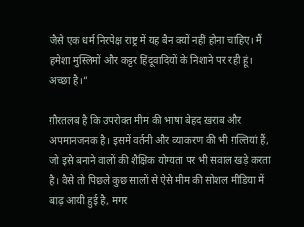जैसे एक धर्म निरपेक्ष राष्ट्र में यह बैन क्यों नहीं होना चाहिए। मैं हमेशा मुस्लिमों और कट्टर हिंदूवादियों के निशाने पर रही हूं। अच्छा है।”

ग़ौरतलब है कि उपरोक्त मीम की भाषा बेहद ख़राब और अपमानजनक है। इसमें वर्तनी और व्याकरण की भी ग़ल्तियां हैं, जो इसे बनाने वालों की शैक्षिक योग्यता पर भी सवाल खड़े करता है। वैसे तो पिछले कुछ सालों से ऐसे मीम की सोशल मीडिया में बाढ़ आयी हुई है, मगर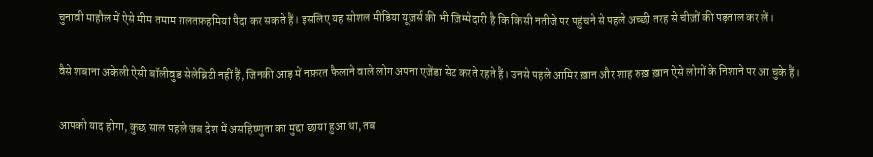चुनावी माहौल में ऐसे मीम तमाम ग़लतफ़हमियां पैदा कर सकते हैं। इसलिए यह सोशल मीडिया यूज़र्स की भी ज़िम्मेदारी है कि किसी नतीजे पर पहुंचने से पहले अच्छी तरह से चीज़ों की पड़ताल कर लें।

वैसे शबाना अकेली ऐसी बॉलीवुड सेलेब्रिटी नहीं हैं, जिनकी आड़ में नफ़रत फैलाने वाले लोग अपना एजेंडा सेट करते रहते हैं। उनसे पहले आमिर ख़ान और शाह रुख़ ख़ान ऐसे लोगों के निशाने पर आ चुके हैं।

आपको याद होगा, कुछ साल पहले जब देश में असहिष्णुता का मुद्दा छाया हुआ था, तब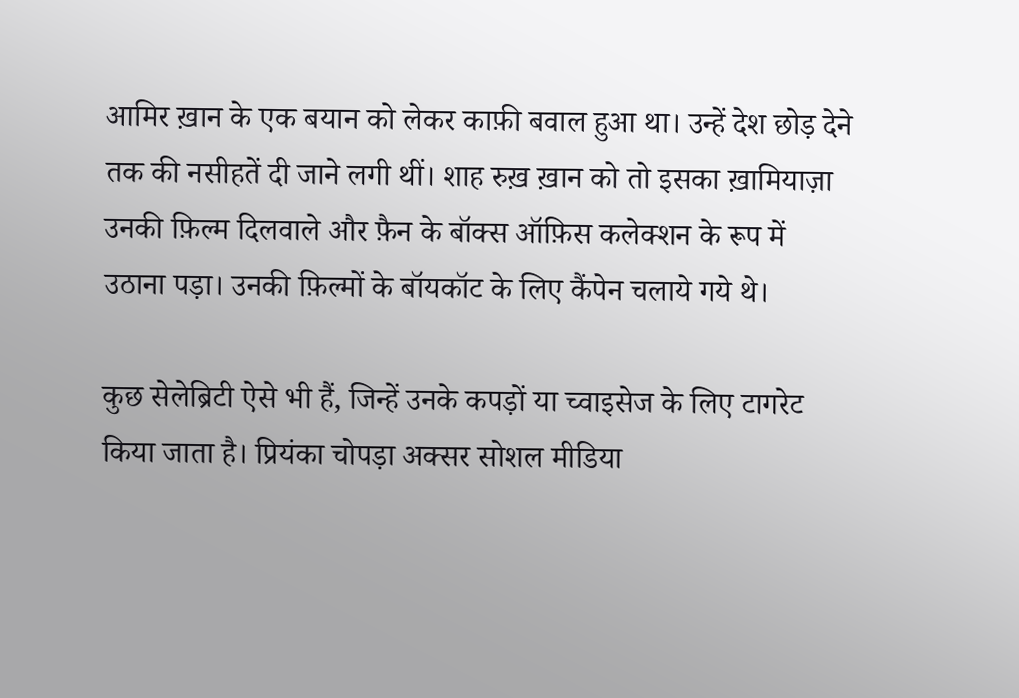आमिर ख़ान के एक बयान को लेकर काफ़ी बवाल हुआ था। उन्हें देश छोड़ देने तक की नसीहतें दी जाने लगी थीं। शाह रुख़ ख़ान को तो इसका ख़ामियाज़ा उनकी फ़िल्म दिलवाले और फ़ैन के बॉक्स ऑफ़िस कलेक्शन के रूप में उठाना पड़ा। उनकी फ़िल्मों के बॉयकॉट के लिए कैंपेन चलाये गये थे।

कुछ सेलेब्रिटी ऐसे भी हैं, जिन्हें उनके कपड़ों या च्वाइसेज के लिए टागरेट किया जाता है। प्रियंका चोपड़ा अक्सर सोशल मीडिया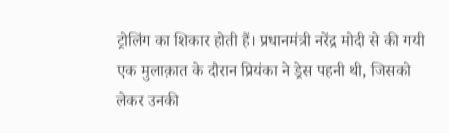ट्रोलिंग का शिकार होती हैं। प्रधानमंत्री नरेंद्र मोदी से की गयी एक मुलाक़ात के दौरान प्रियंका ने ड्रेस पहनी थी, जिसको लेकर उनकी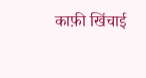काफ़ी खिंचाई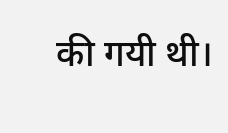की गयी थी।